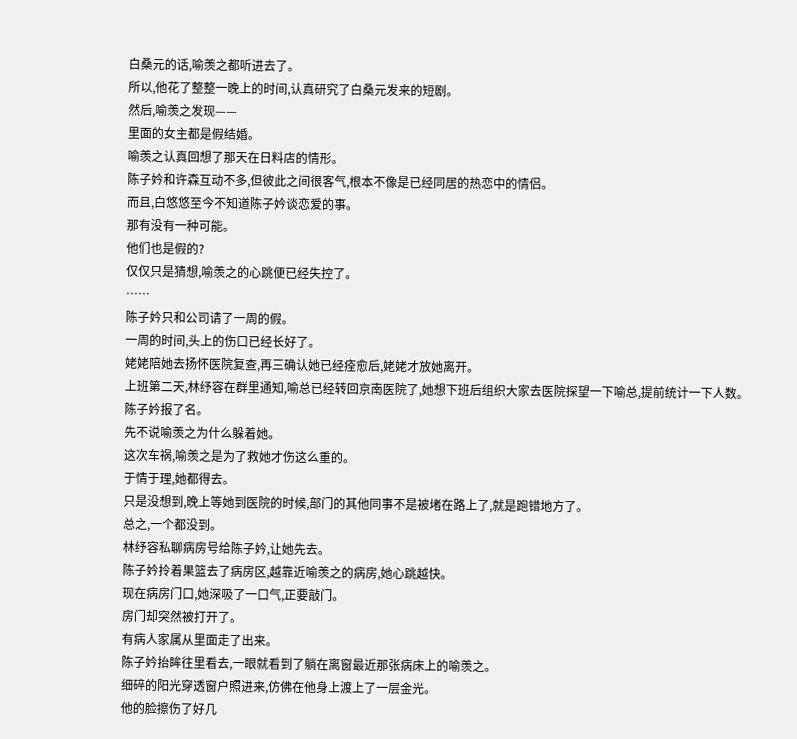白桑元的话,喻羡之都听进去了。
所以,他花了整整一晚上的时间,认真研究了白桑元发来的短剧。
然后,喻羡之发现——
里面的女主都是假结婚。
喻羡之认真回想了那天在日料店的情形。
陈子妗和许森互动不多,但彼此之间很客气,根本不像是已经同居的热恋中的情侣。
而且,白悠悠至今不知道陈子妗谈恋爱的事。
那有没有一种可能。
他们也是假的?
仅仅只是猜想,喻羡之的心跳便已经失控了。
……
陈子妗只和公司请了一周的假。
一周的时间,头上的伤口已经长好了。
姥姥陪她去扬怀医院复查,再三确认她已经痊愈后,姥姥才放她离开。
上班第二天,林纾容在群里通知,喻总已经转回京南医院了,她想下班后组织大家去医院探望一下喻总,提前统计一下人数。
陈子妗报了名。
先不说喻羡之为什么躲着她。
这次车祸,喻羡之是为了救她才伤这么重的。
于情于理,她都得去。
只是没想到,晚上等她到医院的时候,部门的其他同事不是被堵在路上了,就是跑错地方了。
总之,一个都没到。
林纾容私聊病房号给陈子妗,让她先去。
陈子妗拎着果篮去了病房区,越靠近喻羡之的病房,她心跳越快。
现在病房门口,她深吸了一口气,正要敲门。
房门却突然被打开了。
有病人家属从里面走了出来。
陈子妗抬眸往里看去,一眼就看到了躺在离窗最近那张病床上的喻羡之。
细碎的阳光穿透窗户照进来,仿佛在他身上渡上了一层金光。
他的脸擦伤了好几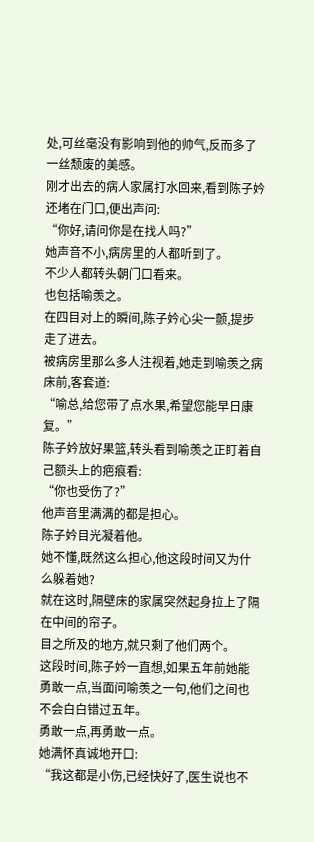处,可丝毫没有影响到他的帅气,反而多了一丝颓废的美感。
刚才出去的病人家属打水回来,看到陈子妗还堵在门口,便出声问:
“你好,请问你是在找人吗?”
她声音不小,病房里的人都听到了。
不少人都转头朝门口看来。
也包括喻羡之。
在四目对上的瞬间,陈子妗心尖一颤,提步走了进去。
被病房里那么多人注视着,她走到喻羡之病床前,客套道:
“喻总,给您带了点水果,希望您能早日康复。”
陈子妗放好果篮,转头看到喻羡之正盯着自己额头上的疤痕看:
“你也受伤了?”
他声音里满满的都是担心。
陈子妗目光凝着他。
她不懂,既然这么担心,他这段时间又为什么躲着她?
就在这时,隔壁床的家属突然起身拉上了隔在中间的帘子。
目之所及的地方,就只剩了他们两个。
这段时间,陈子妗一直想,如果五年前她能勇敢一点,当面问喻羡之一句,他们之间也不会白白错过五年。
勇敢一点,再勇敢一点。
她满怀真诚地开口:
“我这都是小伤,已经快好了,医生说也不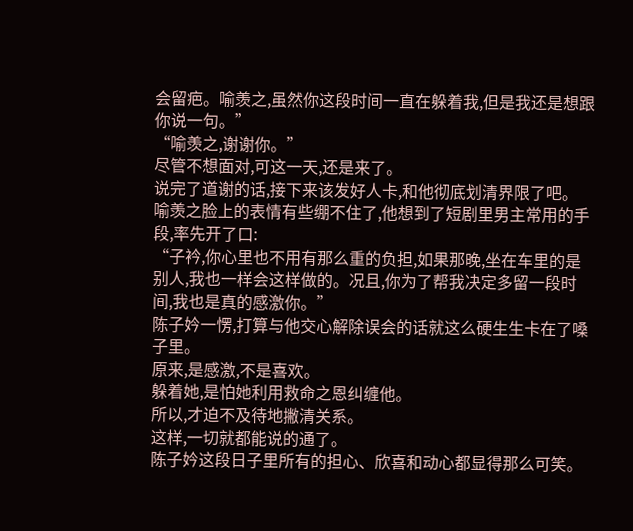会留疤。喻羡之,虽然你这段时间一直在躲着我,但是我还是想跟你说一句。”
“喻羡之,谢谢你。”
尽管不想面对,可这一天,还是来了。
说完了道谢的话,接下来该发好人卡,和他彻底划清界限了吧。
喻羡之脸上的表情有些绷不住了,他想到了短剧里男主常用的手段,率先开了口:
“子衿,你心里也不用有那么重的负担,如果那晚,坐在车里的是别人,我也一样会这样做的。况且,你为了帮我决定多留一段时间,我也是真的感激你。”
陈子妗一愣,打算与他交心解除误会的话就这么硬生生卡在了嗓子里。
原来,是感激,不是喜欢。
躲着她,是怕她利用救命之恩纠缠他。
所以,才迫不及待地撇清关系。
这样,一切就都能说的通了。
陈子妗这段日子里所有的担心、欣喜和动心都显得那么可笑。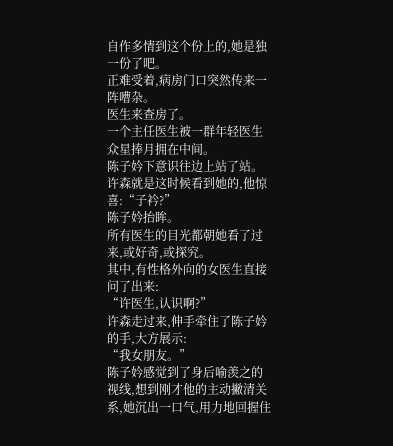自作多情到这个份上的,她是独一份了吧。
正难受着,病房门口突然传来一阵嘈杂。
医生来查房了。
一个主任医生被一群年轻医生众星捧月拥在中间。
陈子妗下意识往边上站了站。
许森就是这时候看到她的,他惊喜:“子衿?”
陈子妗抬眸。
所有医生的目光都朝她看了过来,或好奇,或探究。
其中,有性格外向的女医生直接问了出来:
“许医生,认识啊?”
许森走过来,伸手牵住了陈子妗的手,大方展示:
“我女朋友。”
陈子妗感觉到了身后喻羡之的视线,想到刚才他的主动撇清关系,她沉出一口气,用力地回握住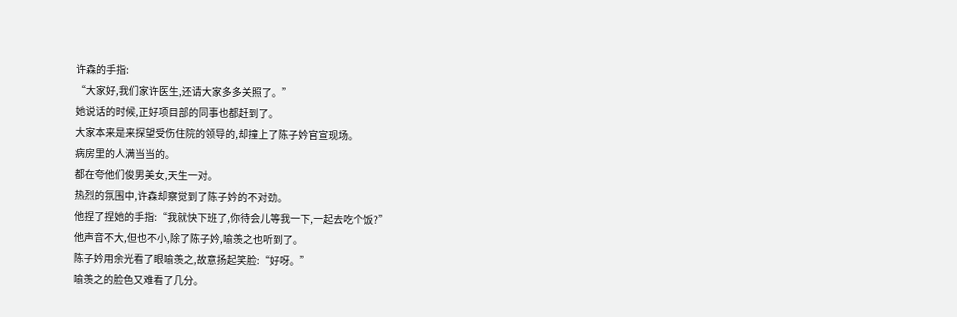许森的手指:
“大家好,我们家许医生,还请大家多多关照了。”
她说话的时候,正好项目部的同事也都赶到了。
大家本来是来探望受伤住院的领导的,却撞上了陈子妗官宣现场。
病房里的人满当当的。
都在夸他们俊男美女,天生一对。
热烈的氛围中,许森却察觉到了陈子妗的不对劲。
他捏了捏她的手指:“我就快下班了,你待会儿等我一下,一起去吃个饭?”
他声音不大,但也不小,除了陈子妗,喻羡之也听到了。
陈子妗用余光看了眼喻羡之,故意扬起笑脸:“好呀。”
喻羡之的脸色又难看了几分。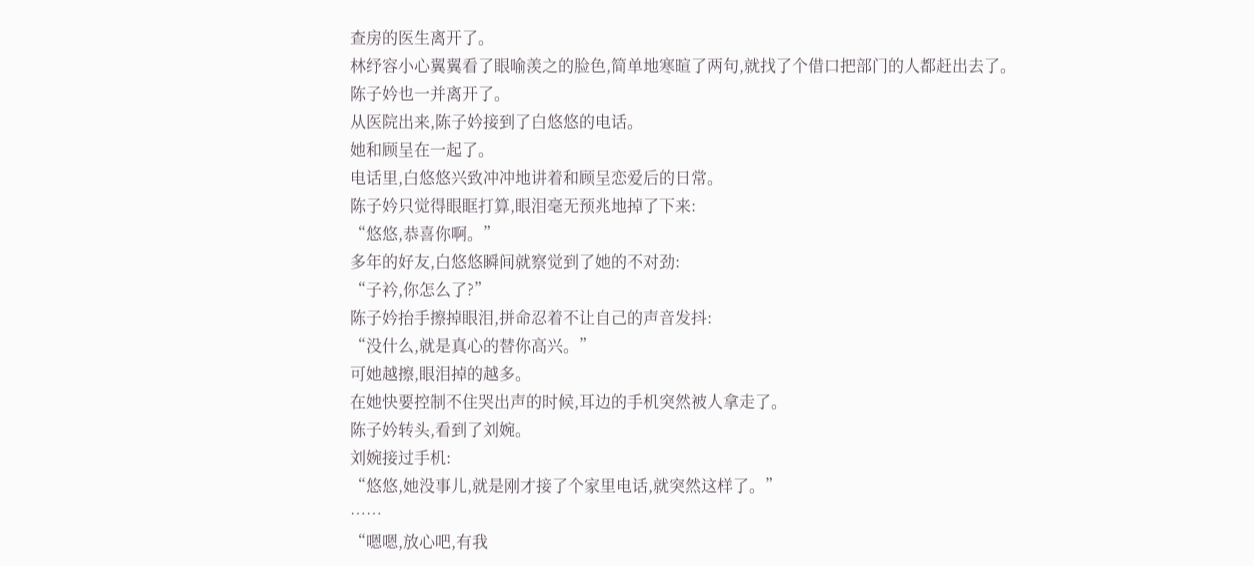查房的医生离开了。
林纾容小心翼翼看了眼喻羡之的脸色,简单地寒暄了两句,就找了个借口把部门的人都赶出去了。
陈子妗也一并离开了。
从医院出来,陈子妗接到了白悠悠的电话。
她和顾呈在一起了。
电话里,白悠悠兴致冲冲地讲着和顾呈恋爱后的日常。
陈子妗只觉得眼眶打算,眼泪毫无预兆地掉了下来:
“悠悠,恭喜你啊。”
多年的好友,白悠悠瞬间就察觉到了她的不对劲:
“子衿,你怎么了?”
陈子妗抬手擦掉眼泪,拼命忍着不让自己的声音发抖:
“没什么,就是真心的替你高兴。”
可她越擦,眼泪掉的越多。
在她快要控制不住哭出声的时候,耳边的手机突然被人拿走了。
陈子妗转头,看到了刘婉。
刘婉接过手机:
“悠悠,她没事儿,就是刚才接了个家里电话,就突然这样了。”
……
“嗯嗯,放心吧,有我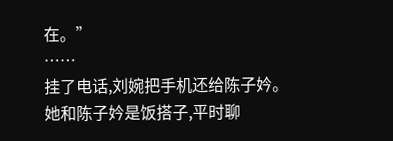在。”
……
挂了电话,刘婉把手机还给陈子妗。
她和陈子妗是饭搭子,平时聊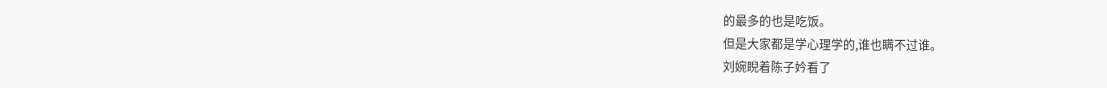的最多的也是吃饭。
但是大家都是学心理学的,谁也瞒不过谁。
刘婉睨着陈子妗看了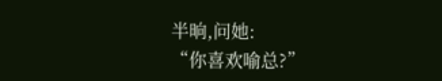半晌,问她:
“你喜欢喻总?”